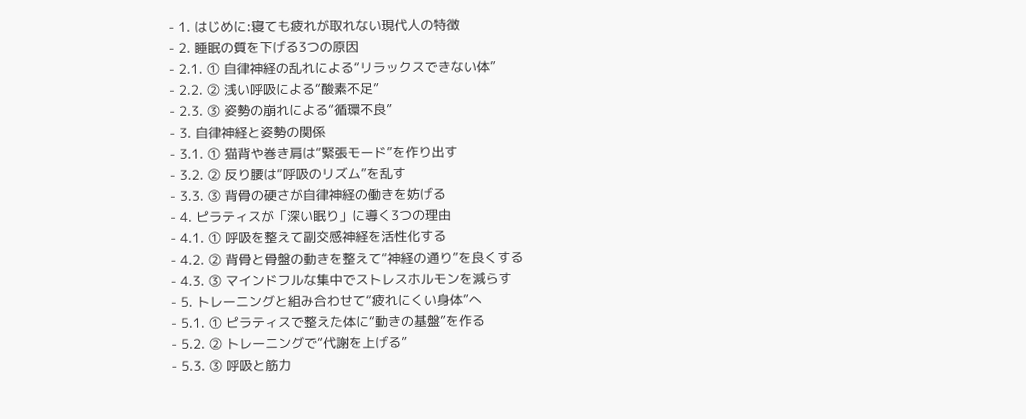- 1. はじめに:寝ても疲れが取れない現代人の特徴
- 2. 睡眠の質を下げる3つの原因
- 2.1. ① 自律神経の乱れによる“リラックスできない体”
- 2.2. ② 浅い呼吸による“酸素不足”
- 2.3. ③ 姿勢の崩れによる“循環不良”
- 3. 自律神経と姿勢の関係
- 3.1. ① 猫背や巻き肩は“緊張モード”を作り出す
- 3.2. ② 反り腰は“呼吸のリズム”を乱す
- 3.3. ③ 背骨の硬さが自律神経の働きを妨げる
- 4. ピラティスが「深い眠り」に導く3つの理由
- 4.1. ① 呼吸を整えて副交感神経を活性化する
- 4.2. ② 背骨と骨盤の動きを整えて“神経の通り”を良くする
- 4.3. ③ マインドフルな集中でストレスホルモンを減らす
- 5. トレーニングと組み合わせて“疲れにくい身体”へ
- 5.1. ① ピラティスで整えた体に“動きの基盤”を作る
- 5.2. ② トレーニングで“代謝を上げる”
- 5.3. ③ 呼吸と筋力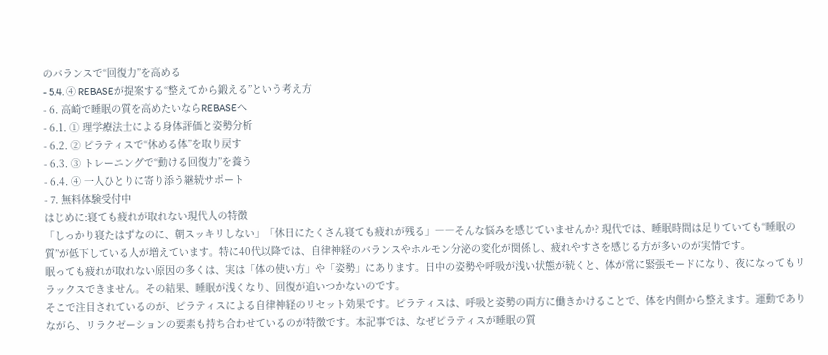のバランスで“回復力”を高める
- 5.4. ④ REBASEが提案する“整えてから鍛える”という考え方
- 6. 高崎で睡眠の質を高めたいならREBASEへ
- 6.1. ① 理学療法士による身体評価と姿勢分析
- 6.2. ② ピラティスで“休める体”を取り戻す
- 6.3. ③ トレーニングで“動ける回復力”を養う
- 6.4. ④ 一人ひとりに寄り添う継続サポート
- 7. 無料体験受付中
はじめに:寝ても疲れが取れない現代人の特徴
「しっかり寝たはずなのに、朝スッキリしない」「休日にたくさん寝ても疲れが残る」――そんな悩みを感じていませんか? 現代では、睡眠時間は足りていても“睡眠の質”が低下している人が増えています。特に40代以降では、自律神経のバランスやホルモン分泌の変化が関係し、疲れやすさを感じる方が多いのが実情です。
眠っても疲れが取れない原因の多くは、実は「体の使い方」や「姿勢」にあります。日中の姿勢や呼吸が浅い状態が続くと、体が常に緊張モードになり、夜になってもリラックスできません。その結果、睡眠が浅くなり、回復が追いつかないのです。
そこで注目されているのが、ピラティスによる自律神経のリセット効果です。ピラティスは、呼吸と姿勢の両方に働きかけることで、体を内側から整えます。運動でありながら、リラクゼーションの要素も持ち合わせているのが特徴です。本記事では、なぜピラティスが睡眠の質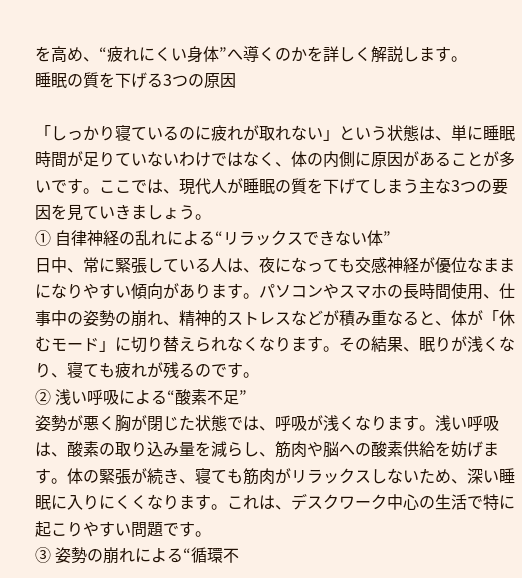を高め、“疲れにくい身体”へ導くのかを詳しく解説します。
睡眠の質を下げる3つの原因

「しっかり寝ているのに疲れが取れない」という状態は、単に睡眠時間が足りていないわけではなく、体の内側に原因があることが多いです。ここでは、現代人が睡眠の質を下げてしまう主な3つの要因を見ていきましょう。
① 自律神経の乱れによる“リラックスできない体”
日中、常に緊張している人は、夜になっても交感神経が優位なままになりやすい傾向があります。パソコンやスマホの長時間使用、仕事中の姿勢の崩れ、精神的ストレスなどが積み重なると、体が「休むモード」に切り替えられなくなります。その結果、眠りが浅くなり、寝ても疲れが残るのです。
② 浅い呼吸による“酸素不足”
姿勢が悪く胸が閉じた状態では、呼吸が浅くなります。浅い呼吸は、酸素の取り込み量を減らし、筋肉や脳への酸素供給を妨げます。体の緊張が続き、寝ても筋肉がリラックスしないため、深い睡眠に入りにくくなります。これは、デスクワーク中心の生活で特に起こりやすい問題です。
③ 姿勢の崩れによる“循環不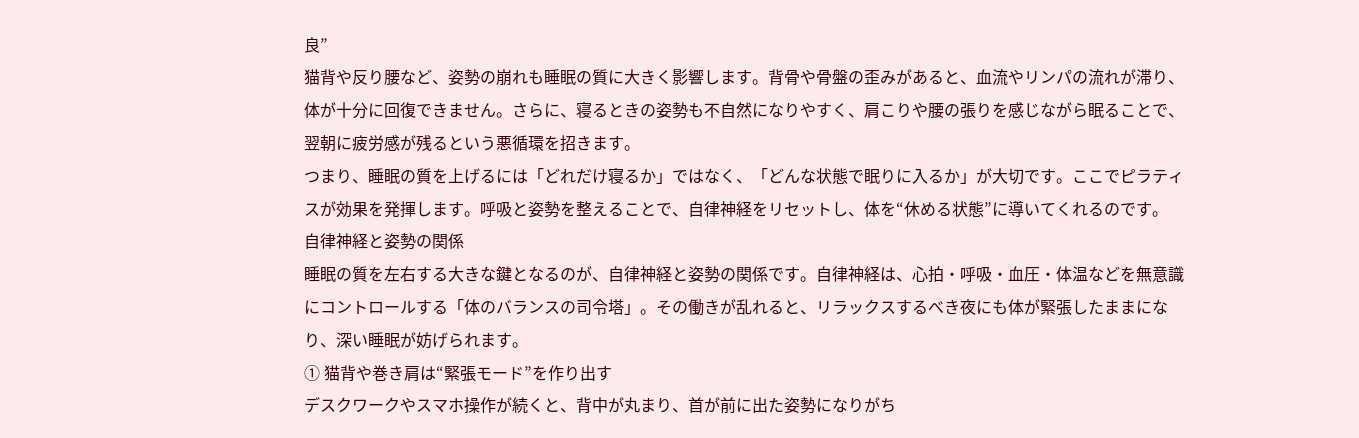良”
猫背や反り腰など、姿勢の崩れも睡眠の質に大きく影響します。背骨や骨盤の歪みがあると、血流やリンパの流れが滞り、体が十分に回復できません。さらに、寝るときの姿勢も不自然になりやすく、肩こりや腰の張りを感じながら眠ることで、翌朝に疲労感が残るという悪循環を招きます。
つまり、睡眠の質を上げるには「どれだけ寝るか」ではなく、「どんな状態で眠りに入るか」が大切です。ここでピラティスが効果を発揮します。呼吸と姿勢を整えることで、自律神経をリセットし、体を“休める状態”に導いてくれるのです。
自律神経と姿勢の関係
睡眠の質を左右する大きな鍵となるのが、自律神経と姿勢の関係です。自律神経は、心拍・呼吸・血圧・体温などを無意識にコントロールする「体のバランスの司令塔」。その働きが乱れると、リラックスするべき夜にも体が緊張したままになり、深い睡眠が妨げられます。
① 猫背や巻き肩は“緊張モード”を作り出す
デスクワークやスマホ操作が続くと、背中が丸まり、首が前に出た姿勢になりがち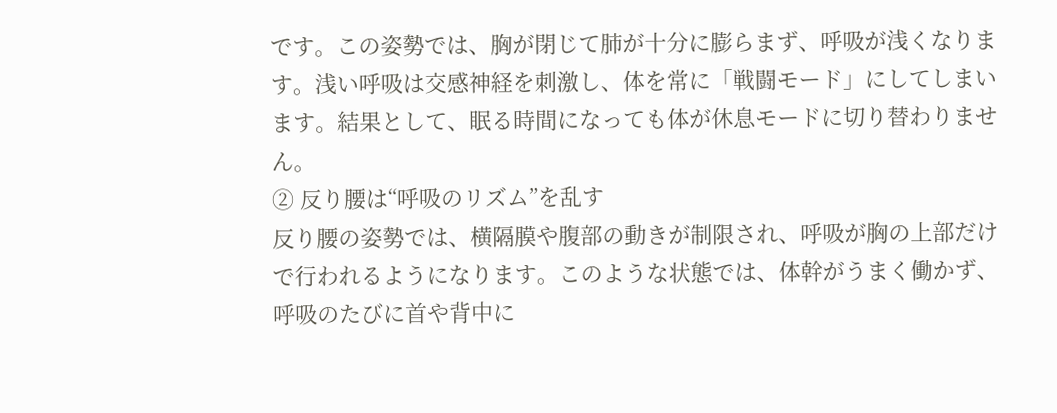です。この姿勢では、胸が閉じて肺が十分に膨らまず、呼吸が浅くなります。浅い呼吸は交感神経を刺激し、体を常に「戦闘モード」にしてしまいます。結果として、眠る時間になっても体が休息モードに切り替わりません。
② 反り腰は“呼吸のリズム”を乱す
反り腰の姿勢では、横隔膜や腹部の動きが制限され、呼吸が胸の上部だけで行われるようになります。このような状態では、体幹がうまく働かず、呼吸のたびに首や背中に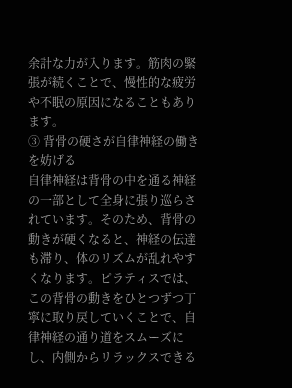余計な力が入ります。筋肉の緊張が続くことで、慢性的な疲労や不眠の原因になることもあります。
③ 背骨の硬さが自律神経の働きを妨げる
自律神経は背骨の中を通る神経の一部として全身に張り巡らされています。そのため、背骨の動きが硬くなると、神経の伝達も滞り、体のリズムが乱れやすくなります。ピラティスでは、この背骨の動きをひとつずつ丁寧に取り戻していくことで、自律神経の通り道をスムーズにし、内側からリラックスできる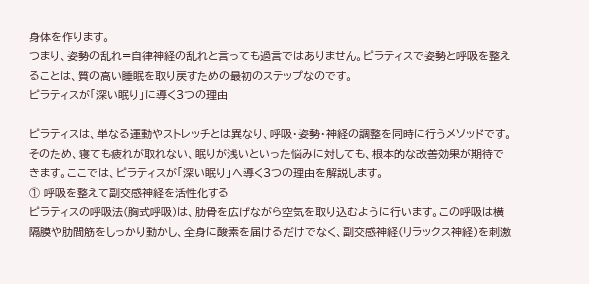身体を作ります。
つまり、姿勢の乱れ=自律神経の乱れと言っても過言ではありません。ピラティスで姿勢と呼吸を整えることは、質の高い睡眠を取り戻すための最初のステップなのです。
ピラティスが「深い眠り」に導く3つの理由

ピラティスは、単なる運動やストレッチとは異なり、呼吸・姿勢・神経の調整を同時に行うメソッドです。そのため、寝ても疲れが取れない、眠りが浅いといった悩みに対しても、根本的な改善効果が期待できます。ここでは、ピラティスが「深い眠り」へ導く3つの理由を解説します。
① 呼吸を整えて副交感神経を活性化する
ピラティスの呼吸法(胸式呼吸)は、肋骨を広げながら空気を取り込むように行います。この呼吸は横隔膜や肋間筋をしっかり動かし、全身に酸素を届けるだけでなく、副交感神経(リラックス神経)を刺激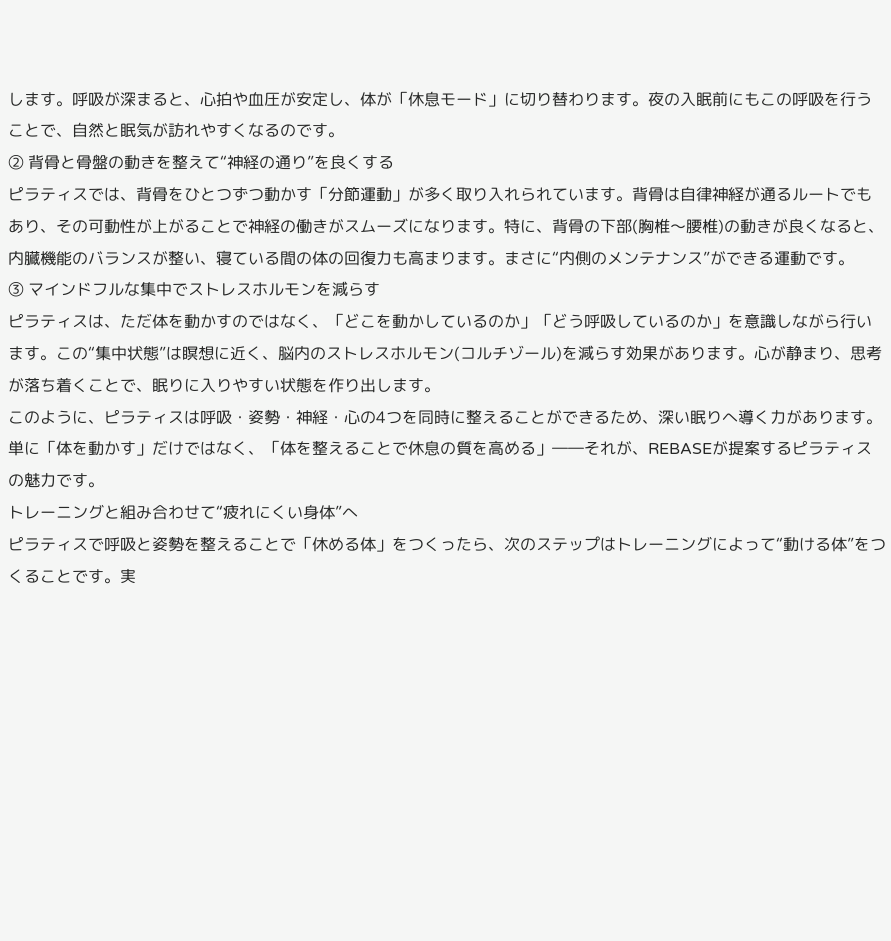します。呼吸が深まると、心拍や血圧が安定し、体が「休息モード」に切り替わります。夜の入眠前にもこの呼吸を行うことで、自然と眠気が訪れやすくなるのです。
② 背骨と骨盤の動きを整えて“神経の通り”を良くする
ピラティスでは、背骨をひとつずつ動かす「分節運動」が多く取り入れられています。背骨は自律神経が通るルートでもあり、その可動性が上がることで神経の働きがスムーズになります。特に、背骨の下部(胸椎〜腰椎)の動きが良くなると、内臓機能のバランスが整い、寝ている間の体の回復力も高まります。まさに“内側のメンテナンス”ができる運動です。
③ マインドフルな集中でストレスホルモンを減らす
ピラティスは、ただ体を動かすのではなく、「どこを動かしているのか」「どう呼吸しているのか」を意識しながら行います。この“集中状態”は瞑想に近く、脳内のストレスホルモン(コルチゾール)を減らす効果があります。心が静まり、思考が落ち着くことで、眠りに入りやすい状態を作り出します。
このように、ピラティスは呼吸・姿勢・神経・心の4つを同時に整えることができるため、深い眠りへ導く力があります。単に「体を動かす」だけではなく、「体を整えることで休息の質を高める」――それが、REBASEが提案するピラティスの魅力です。
トレーニングと組み合わせて“疲れにくい身体”へ
ピラティスで呼吸と姿勢を整えることで「休める体」をつくったら、次のステップはトレーニングによって“動ける体”をつくることです。実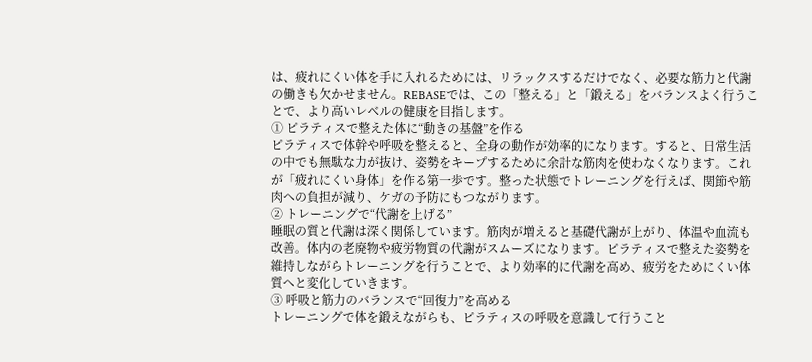は、疲れにくい体を手に入れるためには、リラックスするだけでなく、必要な筋力と代謝の働きも欠かせません。REBASEでは、この「整える」と「鍛える」をバランスよく行うことで、より高いレベルの健康を目指します。
① ピラティスで整えた体に“動きの基盤”を作る
ピラティスで体幹や呼吸を整えると、全身の動作が効率的になります。すると、日常生活の中でも無駄な力が抜け、姿勢をキープするために余計な筋肉を使わなくなります。これが「疲れにくい身体」を作る第一歩です。整った状態でトレーニングを行えば、関節や筋肉への負担が減り、ケガの予防にもつながります。
② トレーニングで“代謝を上げる”
睡眠の質と代謝は深く関係しています。筋肉が増えると基礎代謝が上がり、体温や血流も改善。体内の老廃物や疲労物質の代謝がスムーズになります。ピラティスで整えた姿勢を維持しながらトレーニングを行うことで、より効率的に代謝を高め、疲労をためにくい体質へと変化していきます。
③ 呼吸と筋力のバランスで“回復力”を高める
トレーニングで体を鍛えながらも、ピラティスの呼吸を意識して行うこと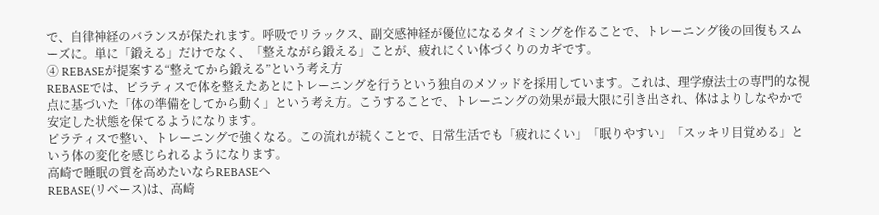で、自律神経のバランスが保たれます。呼吸でリラックス、副交感神経が優位になるタイミングを作ることで、トレーニング後の回復もスムーズに。単に「鍛える」だけでなく、「整えながら鍛える」ことが、疲れにくい体づくりのカギです。
④ REBASEが提案する“整えてから鍛える”という考え方
REBASEでは、ピラティスで体を整えたあとにトレーニングを行うという独自のメソッドを採用しています。これは、理学療法士の専門的な視点に基づいた「体の準備をしてから動く」という考え方。こうすることで、トレーニングの効果が最大限に引き出され、体はよりしなやかで安定した状態を保てるようになります。
ピラティスで整い、トレーニングで強くなる。この流れが続くことで、日常生活でも「疲れにくい」「眠りやすい」「スッキリ目覚める」という体の変化を感じられるようになります。
高崎で睡眠の質を高めたいならREBASEへ
REBASE(リベース)は、高崎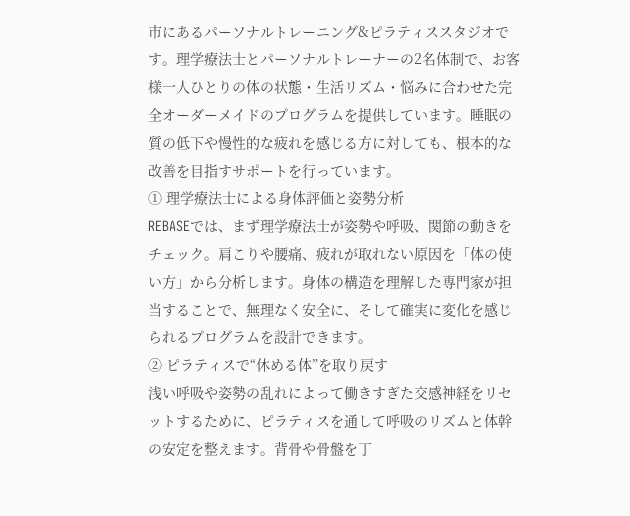市にあるパーソナルトレーニング&ピラティススタジオです。理学療法士とパーソナルトレーナーの2名体制で、お客様一人ひとりの体の状態・生活リズム・悩みに合わせた完全オーダーメイドのプログラムを提供しています。睡眠の質の低下や慢性的な疲れを感じる方に対しても、根本的な改善を目指すサポートを行っています。
① 理学療法士による身体評価と姿勢分析
REBASEでは、まず理学療法士が姿勢や呼吸、関節の動きをチェック。肩こりや腰痛、疲れが取れない原因を「体の使い方」から分析します。身体の構造を理解した専門家が担当することで、無理なく安全に、そして確実に変化を感じられるプログラムを設計できます。
② ピラティスで“休める体”を取り戻す
浅い呼吸や姿勢の乱れによって働きすぎた交感神経をリセットするために、ピラティスを通して呼吸のリズムと体幹の安定を整えます。背骨や骨盤を丁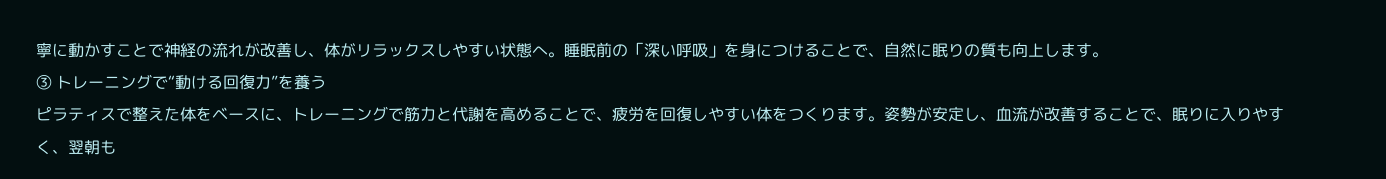寧に動かすことで神経の流れが改善し、体がリラックスしやすい状態へ。睡眠前の「深い呼吸」を身につけることで、自然に眠りの質も向上します。
③ トレーニングで“動ける回復力”を養う
ピラティスで整えた体をベースに、トレーニングで筋力と代謝を高めることで、疲労を回復しやすい体をつくります。姿勢が安定し、血流が改善することで、眠りに入りやすく、翌朝も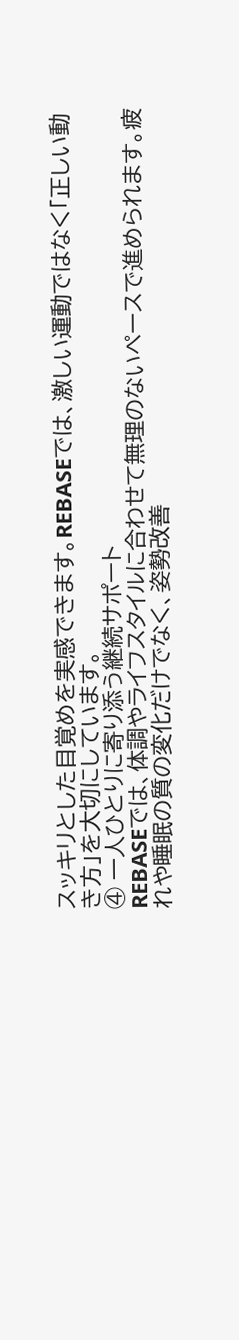スッキリとした目覚めを実感できます。REBASEでは、激しい運動ではなく「正しい動き方」を大切にしています。
④ 一人ひとりに寄り添う継続サポート
REBASEでは、体調やライフスタイルに合わせて無理のないペースで進められます。疲れや睡眠の質の変化だけでなく、姿勢改善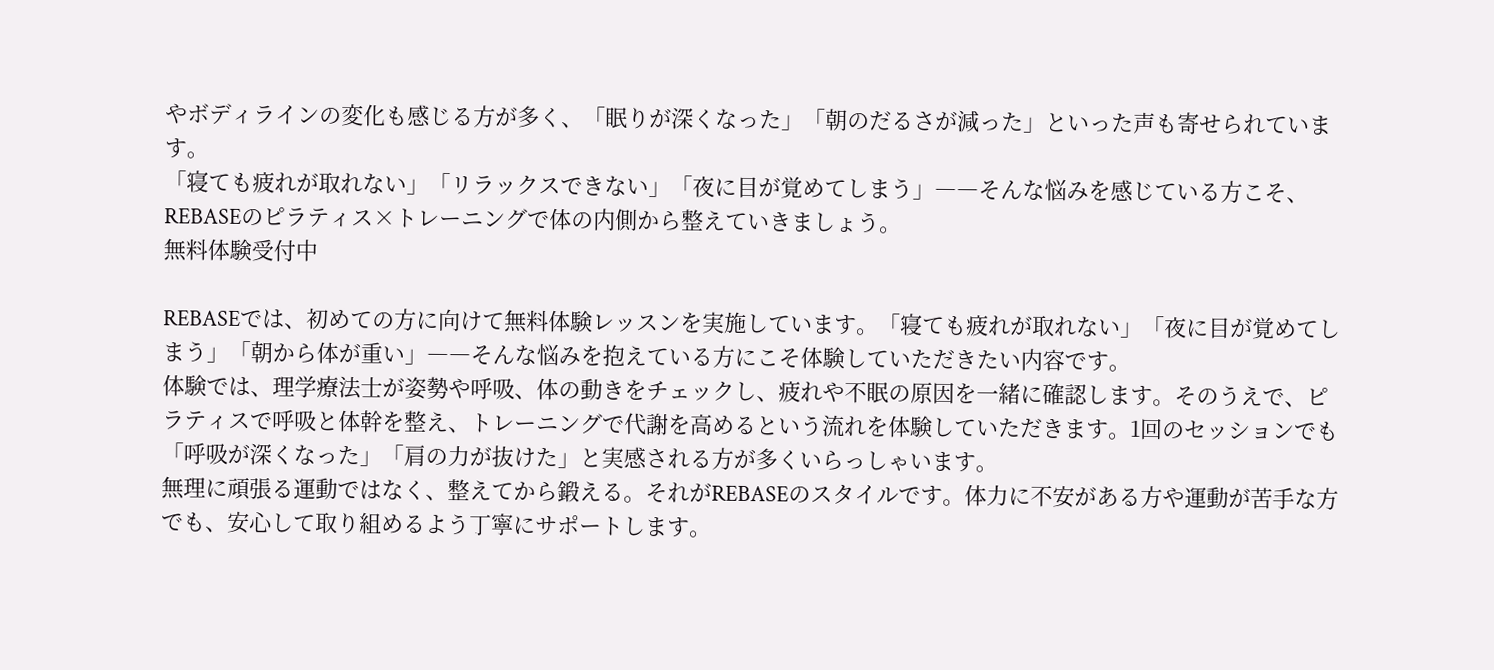やボディラインの変化も感じる方が多く、「眠りが深くなった」「朝のだるさが減った」といった声も寄せられています。
「寝ても疲れが取れない」「リラックスできない」「夜に目が覚めてしまう」――そんな悩みを感じている方こそ、REBASEのピラティス×トレーニングで体の内側から整えていきましょう。
無料体験受付中

REBASEでは、初めての方に向けて無料体験レッスンを実施しています。「寝ても疲れが取れない」「夜に目が覚めてしまう」「朝から体が重い」――そんな悩みを抱えている方にこそ体験していただきたい内容です。
体験では、理学療法士が姿勢や呼吸、体の動きをチェックし、疲れや不眠の原因を一緒に確認します。そのうえで、ピラティスで呼吸と体幹を整え、トレーニングで代謝を高めるという流れを体験していただきます。1回のセッションでも「呼吸が深くなった」「肩の力が抜けた」と実感される方が多くいらっしゃいます。
無理に頑張る運動ではなく、整えてから鍛える。それがREBASEのスタイルです。体力に不安がある方や運動が苦手な方でも、安心して取り組めるよう丁寧にサポートします。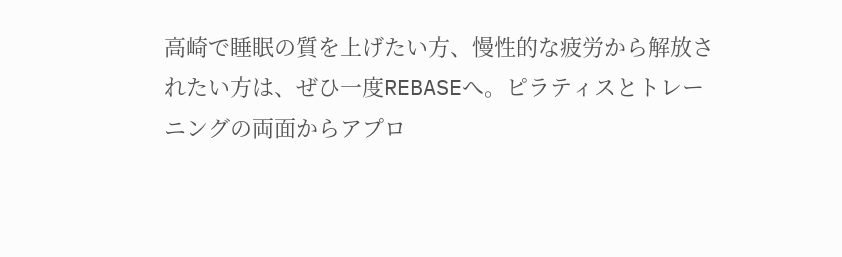高崎で睡眠の質を上げたい方、慢性的な疲労から解放されたい方は、ぜひ一度REBASEへ。ピラティスとトレーニングの両面からアプロ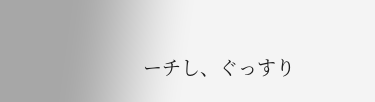ーチし、ぐっすり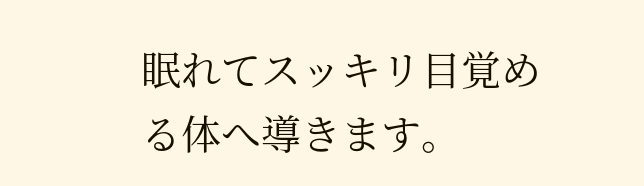眠れてスッキリ目覚める体へ導きます。